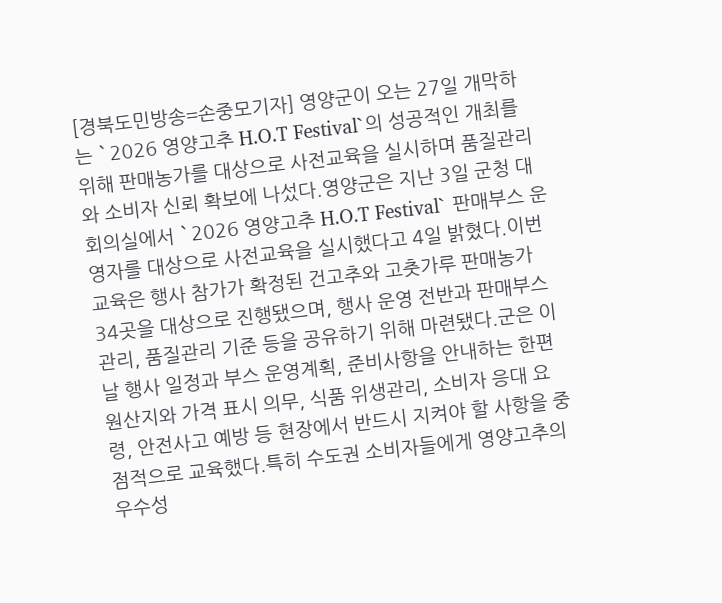[경북도민방송=손중모기자] 영양군이 오는 27일 개막하는 `2026 영양고추 H.O.T Festival`의 성공적인 개최를 위해 판매농가를 대상으로 사전교육을 실시하며 품질관리와 소비자 신뢰 확보에 나섰다.영양군은 지난 3일 군청 대회의실에서 `2026 영양고추 H.O.T Festival` 판매부스 운영자를 대상으로 사전교육을 실시했다고 4일 밝혔다.이번 교육은 행사 참가가 확정된 건고추와 고춧가루 판매농가 34곳을 대상으로 진행됐으며, 행사 운영 전반과 판매부스 관리, 품질관리 기준 등을 공유하기 위해 마련됐다.군은 이날 행사 일정과 부스 운영계획, 준비사항을 안내하는 한편 원산지와 가격 표시 의무, 식품 위생관리, 소비자 응대 요령, 안전사고 예방 등 현장에서 반드시 지켜야 할 사항을 중점적으로 교육했다.특히 수도권 소비자들에게 영양고추의 우수성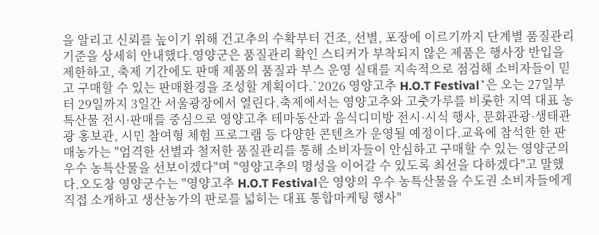을 알리고 신뢰를 높이기 위해 건고추의 수확부터 건조, 선별, 포장에 이르기까지 단계별 품질관리 기준을 상세히 안내했다.영양군은 품질관리 확인 스티커가 부착되지 않은 제품은 행사장 반입을 제한하고, 축제 기간에도 판매 제품의 품질과 부스 운영 실태를 지속적으로 점검해 소비자들이 믿고 구매할 수 있는 판매환경을 조성할 계획이다.`2026 영양고추 H.O.T Festival`은 오는 27일부터 29일까지 3일간 서울광장에서 열린다.축제에서는 영양고추와 고춧가루를 비롯한 지역 대표 농특산물 전시·판매를 중심으로 영양고추 테마동산과 음식디미방 전시·시식 행사, 문화관광·생태관광 홍보관, 시민 참여형 체험 프로그램 등 다양한 콘텐츠가 운영될 예정이다.교육에 참석한 한 판매농가는 "엄격한 선별과 철저한 품질관리를 통해 소비자들이 안심하고 구매할 수 있는 영양군의 우수 농특산물을 선보이겠다"며 "영양고추의 명성을 이어갈 수 있도록 최선을 다하겠다"고 말했다.오도창 영양군수는 "영양고추 H.O.T Festival은 영양의 우수 농특산물을 수도권 소비자들에게 직접 소개하고 생산농가의 판로를 넓히는 대표 통합마케팅 행사"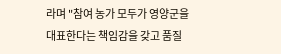라며 "참여 농가 모두가 영양군을 대표한다는 책임감을 갖고 품질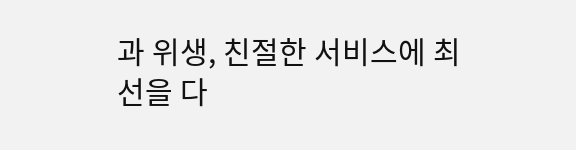과 위생, 친절한 서비스에 최선을 다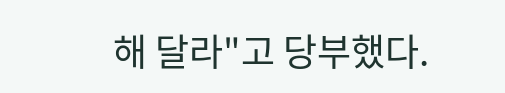해 달라"고 당부했다.